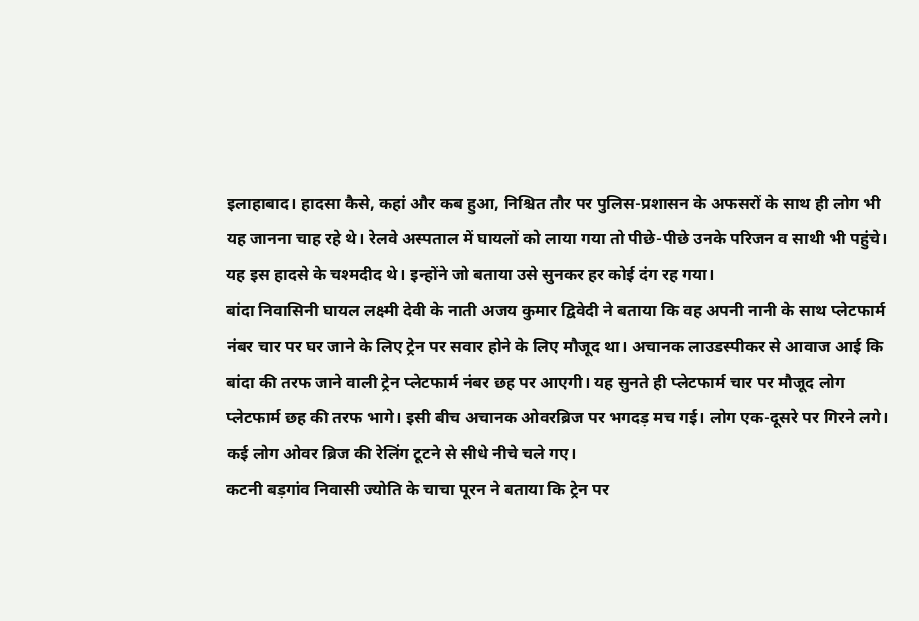इलाहाबाद। हादसा कैसे, कहां और कब हुआ, निश्चित तौर पर पुलिस-प्रशासन के अफसरों के साथ ही लोग भी यह जानना चाह रहे थे। रेलवे अस्पताल में घायलों को लाया गया तो पीछे-पीछे उनके परिजन व साथी भी पहुंचे। यह इस हादसे के चश्मदीद थे। इन्होंने जो बताया उसे सुनकर हर कोई दंग रह गया।
बांदा निवासिनी घायल लक्ष्मी देवी के नाती अजय कुमार द्विवेदी ने बताया कि वह अपनी नानी के साथ प्लेटफार्म नंबर चार पर घर जाने के लिए ट्रेन पर सवार होने के लिए मौजूद था। अचानक लाउडस्पीकर से आवाज आई कि बांदा की तरफ जाने वाली ट्रेन प्लेटफार्म नंबर छह पर आएगी। यह सुनते ही प्लेटफार्म चार पर मौजूद लोग प्लेटफार्म छह की तरफ भागे। इसी बीच अचानक ओवरब्रिज पर भगदड़ मच गई। लोग एक-दूसरे पर गिरने लगे। कई लोग ओवर ब्रिज की रेलिंग टूटने से सीधे नीचे चले गए।
कटनी बड़गांव निवासी ज्योति के चाचा पूरन ने बताया कि ट्रेन पर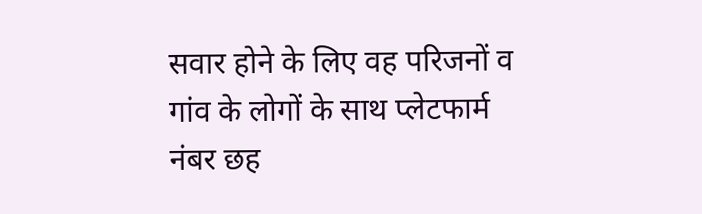सवार होने के लिए वह परिजनों व गांव के लोगों के साथ प्लेटफार्म नंबर छह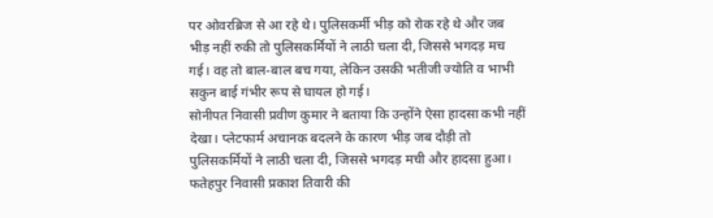पर ओवरब्रिज से आ रहे थे। पुलिसकर्मी भीड़ को रोक रहे थे और जब भीड़ नहीं रुकी तो पुलिसकर्मियों ने लाठी चला दी, जिससे भगदड़ मच गई। वह तो बाल-बाल बच गया, लेकिन उसकी भतीजी ज्योति व भाभी सकुन बाई गंभीर रूप से घायल हो गई।
सोनीपत निवासी प्रवीण कुमार ने बताया कि उन्होंने ऐसा हादसा कभी नहीं देखा। प्लेटफार्म अचानक बदलने के कारण भीड़ जब दौड़ी तो पुलिसकर्मियों ने लाठी चला दी, जिससे भगदड़ मची और हादसा हुआ।
फतेहपुर निवासी प्रकाश तिवारी की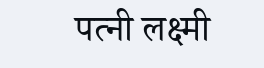पत्नी लक्ष्मी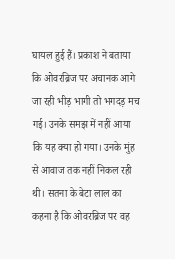घायल हुई हैं। प्रकाश ने बताया कि ओवरब्रिज पर अचानक आगे जा रही भीड़ भागी तो भगदड़ मच गई। उनके समझ में नहीं आया कि यह क्या हो गया। उनके मुंह से आवाज तक नहीं निकल रही थी। सतना के बेटा लाल का कहना है कि ओवरब्रिज पर वह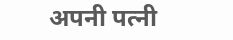अपनी पत्नी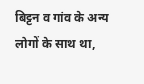बिट्टन व गांव के अन्य लोगों के साथ था,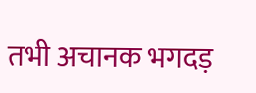तभी अचानक भगदड़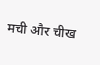मची और चीख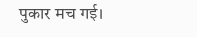पुकार मच गई।